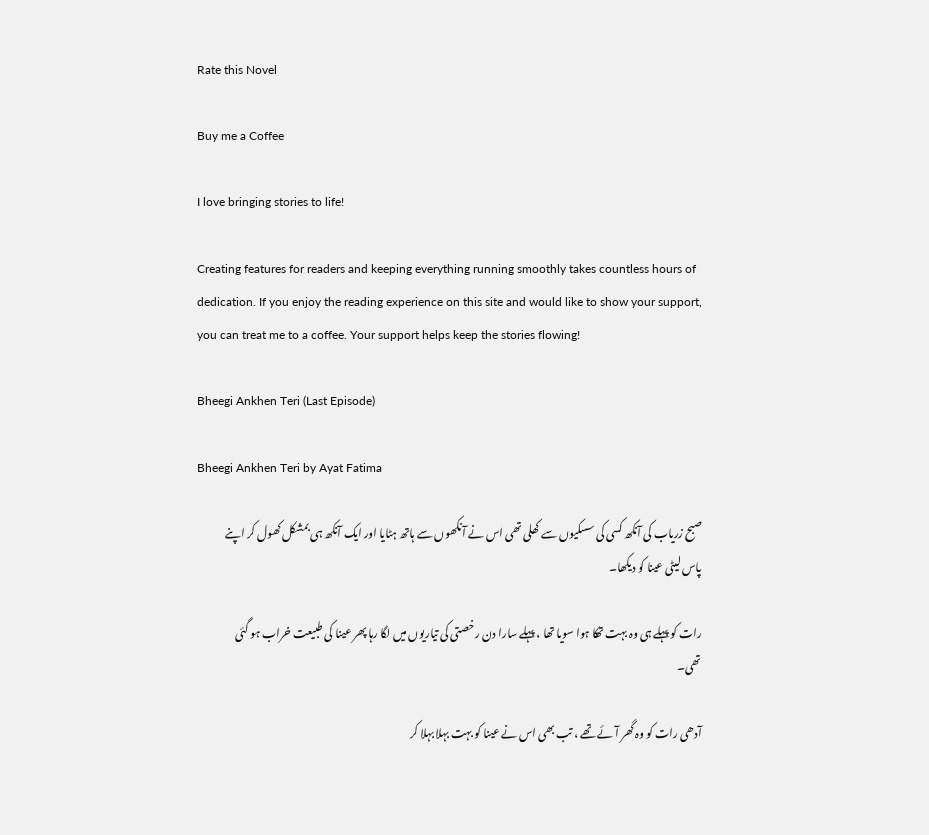Rate this Novel

Buy me a Coffee

I love bringing stories to life!

Creating features for readers and keeping everything running smoothly takes countless hours of dedication. If you enjoy the reading experience on this site and would like to show your support, you can treat me to a coffee. Your support helps keep the stories flowing!

Bheegi Ankhen Teri (Last Episode)

Bheegi Ankhen Teri by Ayat Fatima

صبح زریاب کی آنکھ کسی کی سسکیوں سے کھلی تھی اس نے آنکھوں سے ہاتھ ہٹایا اور ایک آنکھ ہی بمشکل کھول کر اپنے پاس لیٹی عینا کو دیکھا۔

رات کو پہلے ہی وہ بہت تھکا ہوا سویا تھا ، پہلے سارا دن رخصتی کی تیاریوں میں لگا رہا پھر عینا کی طبیعت خراب ہو گئی تھی۔

آدھی رات کو وہ گھر آئے تھے ، تب بھی اس نے عینا کو بہت بہلا بہلا کر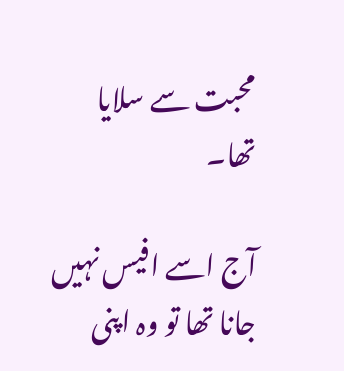محبت سے سلایا تھا۔

آج اسے افیس نہیں جانا تھا تو وہ اپنی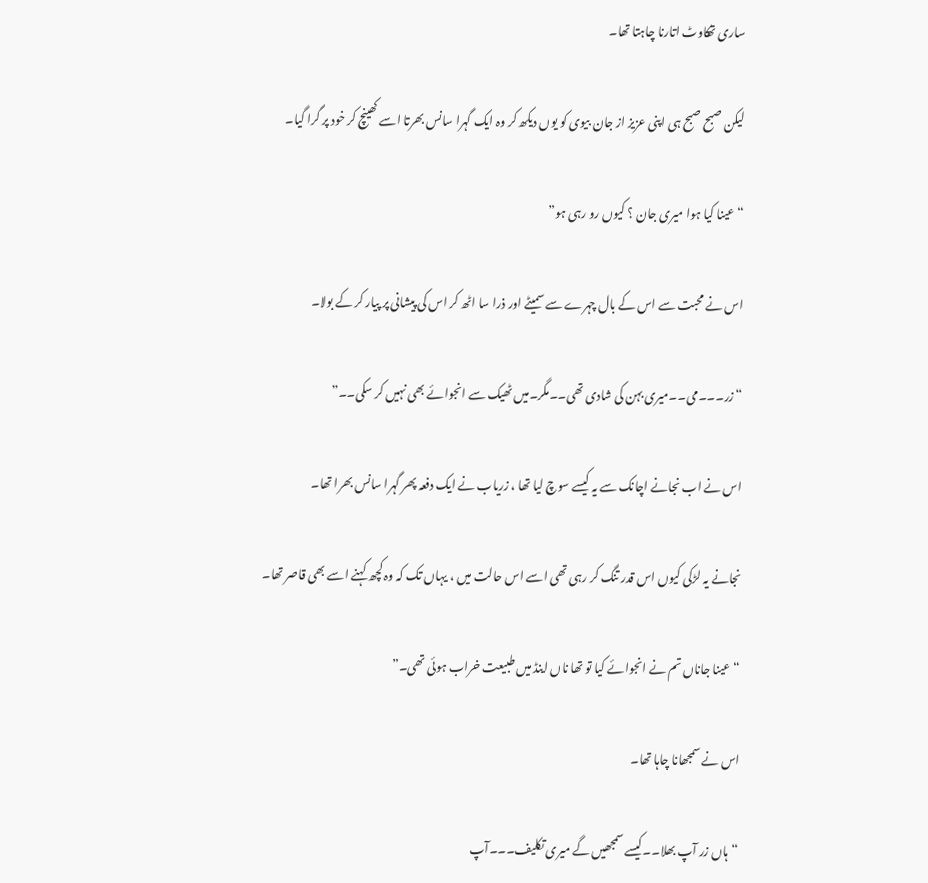ساری تھکاوٹ اتارنا چاہتا تھا۔

لیکن صبح صبح ہی اپنی عزیز از جان بیوی کو یوں دیکھ کر وہ ایک گہرا سانس بھرتا اسے کھینچ کر خود پر گرا گیا۔

“عینا کیا ہوا میری جان ؟ کیوں رو رہی ہو”

اس نے محبت سے اس کے بال چہرے سے سمیٹے اور ذرا سا اٹھ کر اس کی پیشانی پر پیار کر کے بولا۔

“زر۔۔۔می۔۔میری بہن کی شادی تھی۔۔مگر۔میں ٹھیک سے انجوائے بھی نہیں کر سکی۔۔”

اس نے اب نجانے اچانک سے یہ کیسے سوچ لیا تھا ، زریاب نے ایک دفعہ پھر گہرا سانس بھرا تھا۔

نجانے یہ لڑکی کیوں اس قدر تنگ کر رہی تھی اسے اس حالت میں ، یہاں تک کہ وہ کچھ کہنے اسے بھی قاصر تھا۔

“عینا جاناں تم نے انجوائے کیا تو تھا ناں اینڈ میں طبیعت خراب ہوئی تھی۔”

اس نے سمجھانا چاہا تھا۔

“ہاں زر آپ بھلا۔۔کیسے سمجھیں گے میری تکلیف۔۔۔آپ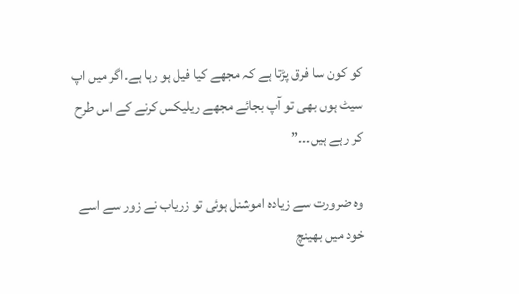کو کون سا فرق پڑتا ہے کہ مجھے کیا فیل ہو رہا ہے۔اگر میں اپ سیٹ ہوں بھی تو آپ بجائے مجھے ریلیکس کرنے کے اس طرح کر رہے ہیں۔۔۔”

وہ ضرورت سے زیادہ اموشنل ہوئی تو زریاب نے زور سے اسے خود میں بھینچ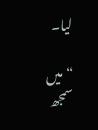لیا۔

“میں سمجھ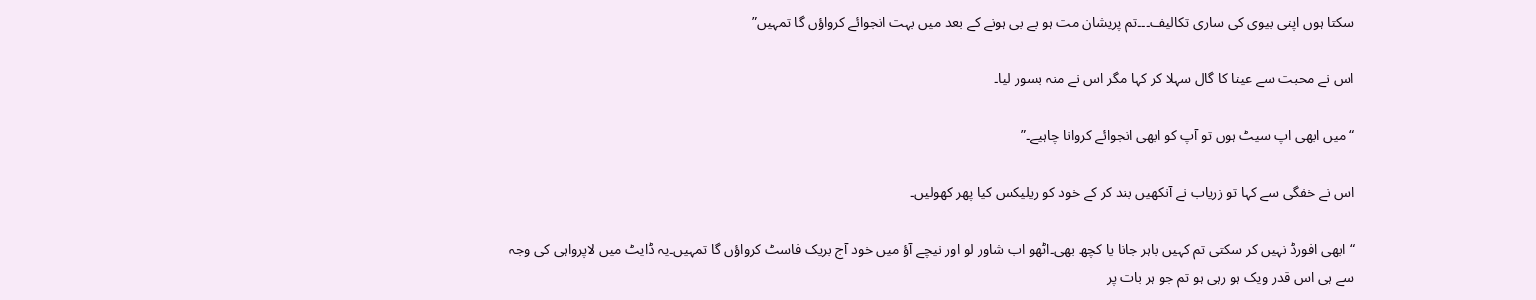سکتا ہوں اپنی بیوی کی ساری تکالیف۔۔۔تم پریشان مت ہو بے بی ہونے کے بعد میں بہت انجوائے کرواؤں گا تمہیں”

اس نے محبت سے عینا کا گال سہلا کر کہا مگر اس نے منہ بسور لیا۔

“میں ابھی اپ سیٹ ہوں تو آپ کو ابھی انجوائے کروانا چاہیے۔”

اس نے خفگی سے کہا تو زریاب نے آنکھیں بند کر کے خود کو ریلیکس کیا پھر کھولیں۔

“ابھی افورڈ نہیں کر سکتی تم کہیں باہر جانا یا کچھ بھی۔اٹھو اب شاور لو اور نیچے آؤ میں خود آج بریک فاسٹ کرواؤں گا تمہیں۔یہ ڈایٹ میں لاپرواہی کی وجہ سے ہی اس قدر ویک ہو رہی ہو تم جو ہر بات پر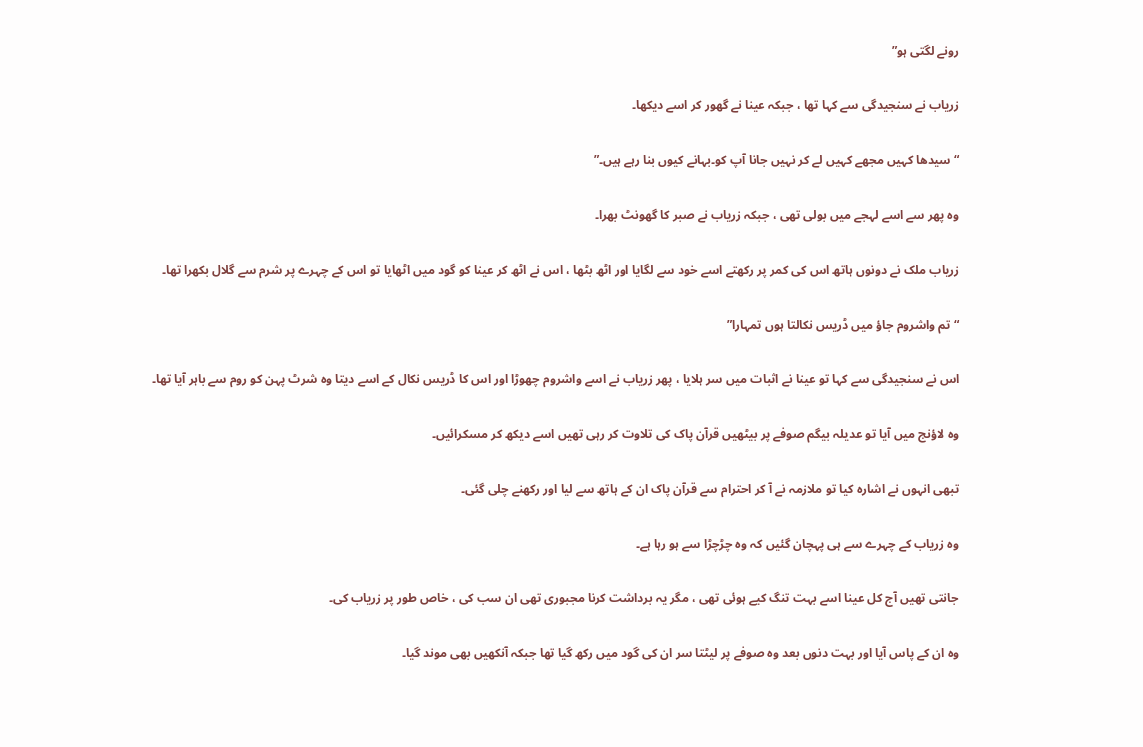رونے لگتی ہو”

زریاب نے سنجیدگی سے کہا تھا ، جبکہ عینا نے گھور کر اسے دیکھا۔

“سیدھا کہیں مجھے کہیں لے کر نہیں جانا آپ کو۔بہانے کیوں بنا رہے ہیں۔”

وہ پھر سے اسے لہجے میں بولی تھی ، جبکہ زریاب نے صبر کا گھونٹ بھرا۔

زریاب ملک نے دونوں ہاتھ اس کی کمر پر رکھتے اسے خود سے لگایا اور اٹھ بٹھا ، اس نے اٹھ کر عینا کو گود میں اٹھایا تو اس کے چہرے پر شرم سے گلال بکھرا تھا۔

“تم واشروم جاؤ میں ڈریس نکالتا ہوں تمہارا”

اس نے سنجیدگی سے کہا تو عینا نے اثبات میں سر ہلایا ، پھر زریاب نے اسے واشروم چھوڑا اور اس کا ڈریس نکال کے اسے دیتا وہ شرٹ پہن کو روم سے باہر آیا تھا۔

وہ لاؤنج میں آیا تو عدیلہ بیگم صوفے پر بیٹھیں قرآن پاک کی تلاوت کر رہی تھیں اسے دیکھ کر مسکرائیں۔

تبھی انہوں نے اشارہ کیا تو ملازمہ نے آ کر احترام سے قرآن پاک ان کے ہاتھ سے لیا اور رکھنے چلی گئی۔

وہ زریاب کے چہرے سے ہی پہچان گئیں کہ وہ چڑچڑا سے ہو رہا ہے۔

جانتی تھیں آج کل عینا اسے بہت تنگ کیے ہوئی تھی ، مگر یہ برداشت کرنا مجبوری تھی ان سب کی ، خاص طور پر زریاب کی۔

وہ ان کے پاس آیا اور بہت دنوں بعد وہ صوفے پر لیٹتا سر ان کی گود میں رکھ گیا تھا جبکہ آنکھیں بھی موند گیا۔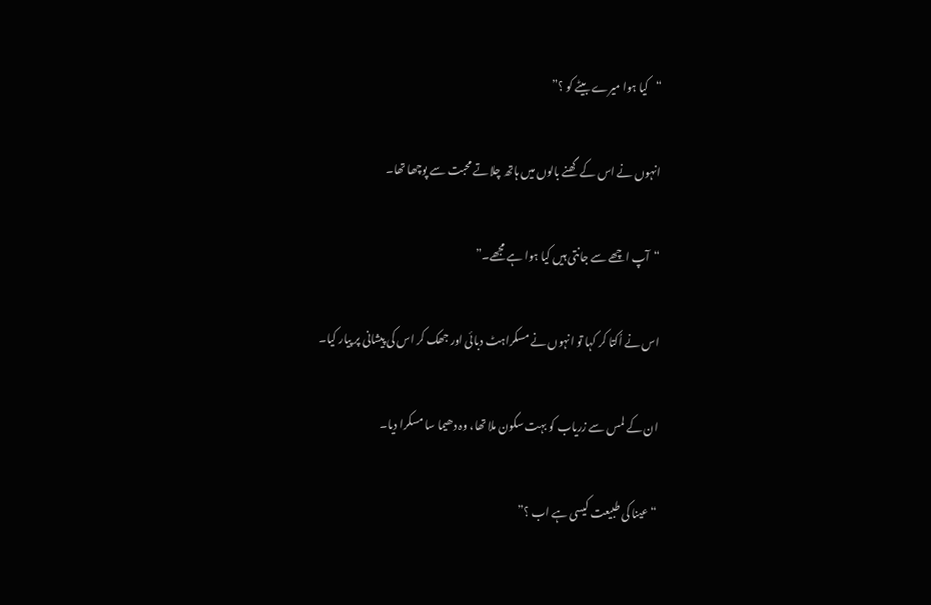“کیا ہوا میرے بیٹے کو ؟”

انہوں نے اس کے گھنے بالوں میں ہاتھ چلاتے محبت سے پوچھا تھا۔

“آپ اچھے سے جانتی ہیں کیا ہوا ہے مجھے۔”

اس نے اُکتا کر کہا تو انہوں نے مسکراہٹ دبائی اور جھک کر اس کی پیشانی پر پیار کیا۔

ان کے لمس سے زریاب کو بہت سکون ملا تھا، وہ دھیما سا مسکرا دیا۔

“عینا کی طبیعت کیسی ہے اب ؟”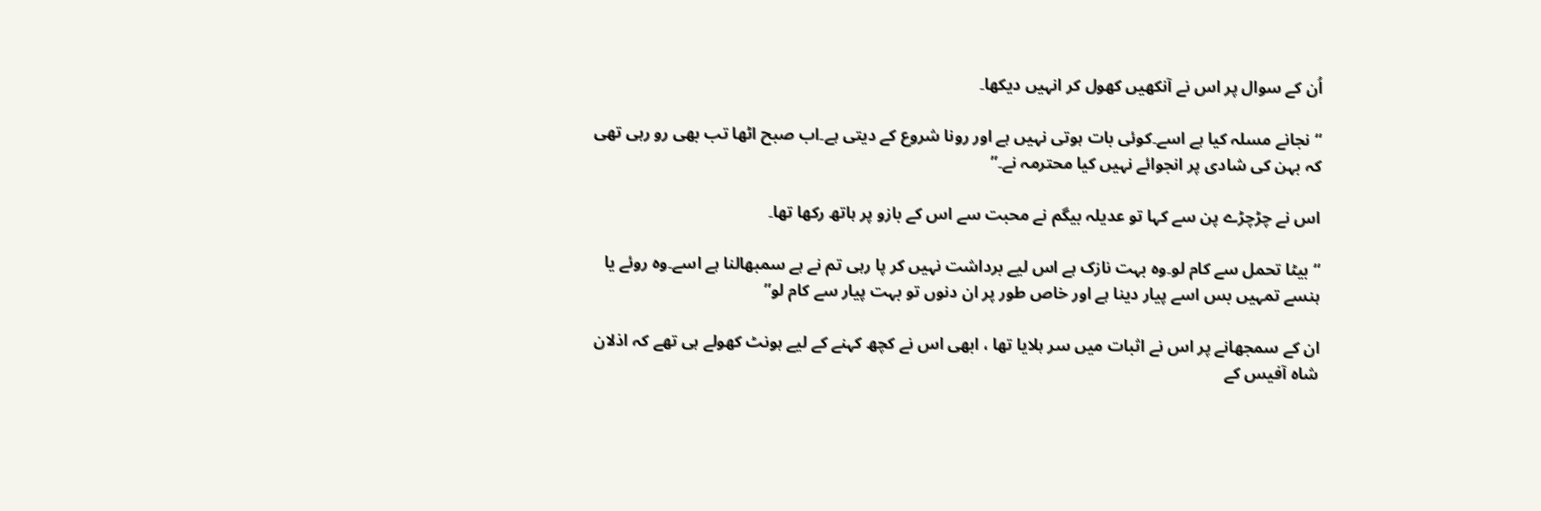اُن کے سوال پر اس نے آنکھیں کھول کر انہیں دیکھا۔

“نجانے مسلہ کیا ہے اسے۔کوئی بات ہوتی نہیں ہے اور رونا شروع کے دیتی ہے۔اب صبح اٹھا تب بھی رو رہی تھی کہ بہن کی شادی پر انجوائے نہیں کیا محترمہ نے۔”

اس نے چڑچڑے پن سے کہا تو عدیلہ بیگم نے محبت سے اس کے بازو پر ہاتھ رکھا تھا۔

“بیٹا تحمل سے کام لو۔وہ بہت نازک ہے اس لیے برداشت نہیں کر پا رہی تم نے ہے سمبھالنا ہے اسے۔وہ روئے یا ہنسے تمہیں بس اسے پیار دینا ہے اور خاص طور پر ان دنوں تو بہت پیار سے کام لو”

ان کے سمجھانے پر اس نے اثبات میں سر ہلایا تھا ، ابھی اس نے کچھ کہنے کے لیے ہونٹ کھولے ہی تھے کہ اذلان شاہ آفیس کے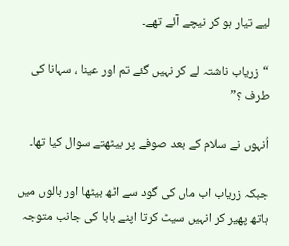لیے تیار ہو کر نیچے آئے تھے۔

“زریاب ناشتہ لے کر نہیں گئے تم اور عینا ، سہانا کی طرف ؟”

اُنہوں نے سلام کے بعد صوفے پر بیٹھتے سوال کیا تھا۔

جبکہ زریاب اب ماں کی گود سے اٹھ بیٹھا اور بالوں میں ہاتھ پھیر کر انہیں سیٹ کرتا اپنے بابا کی جانب متوجہ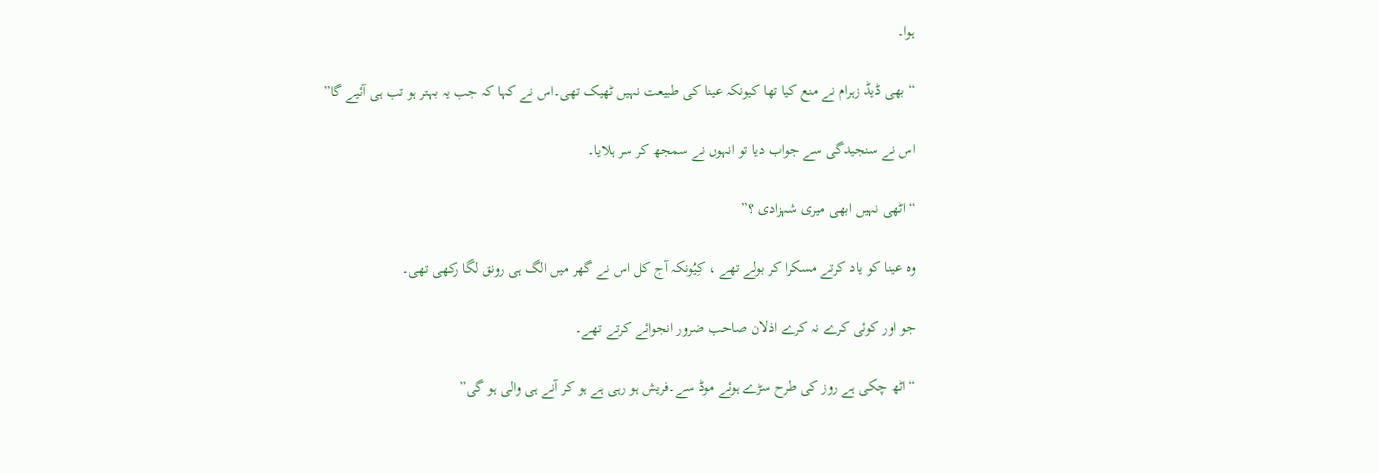ہوا۔

“بھی ڈیڈ زہرام نے منع کیا تھا کیونکہ عینا کی طبیعت نہیں ٹھیک تھی۔اس نے کہا کہ جب یہ بہتر ہو تب ہی آئیے گا”

اس نے سنجیدگی سے جواب دیا تو انہوں نے سمجھ کر سر ہلایا۔

“اٹھی نہیں ابھی میری شہزادی ؟”

وہ عینا کو یاد کرتے مسکرا کر بولے تھے ، کِیُونکہ آج کل اس نے گھر میں الگ ہی رونق لگا رکھی تھی۔

جو اور کوئی کرے نہ کرے اذلان صاحب ضرور انجوائے کرتے تھے۔

“اٹھ چکی ہے روز کی طرح سڑے ہوئے موڈ سے۔فریش ہو رہی ہے ہو کر آنے ہی والی ہو گی”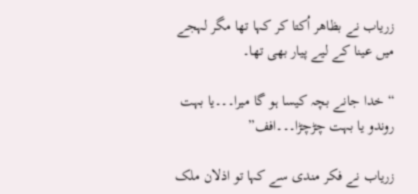زریاب نے بظاھر اُکتا کر کہا تھا مگر لہجے میں عینا کے لیے پیار بھی تھا۔

“خدا جانے بچہ کیسا ہو گا میرا۔۔۔یا بہت روندو یا بہت چڑچڑا۔۔۔افف”

زریاب نے فکر مندی سے کہا تو اذلان ملک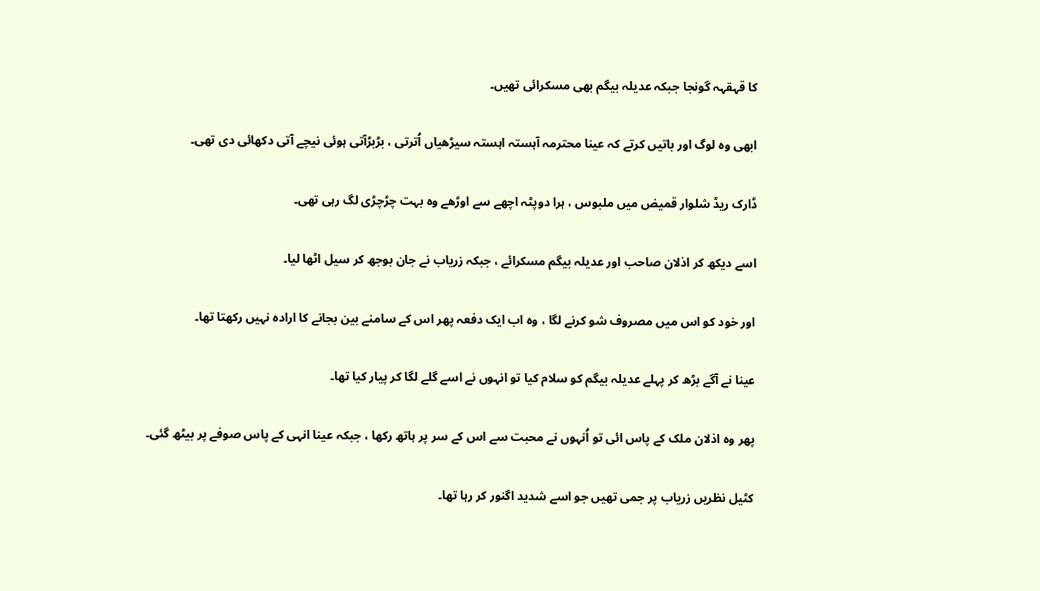کا قہقہہ گونجا جبکہ عدیلہ بیگم بھی مسکرائی تھیں۔

ابھی وہ لوگ اور باتیں کرتے کہ عینا محترمہ آہستہ اہستہ سیڑھیاں اُترتی ، بڑبڑآتی ہوئی نیچے آتی دکھائی دی تھی۔

ڈارک ریڈ شلوار قمیض میں ملبوس ، ہرا دوپٹہ اچھے سے اوڑھے وہ بہت چڑچڑی لگ رہی تھی۔

اسے دیکھ کر اذلان صاحب اور عدیلہ بیگم مسکرائے ، جبکہ زریاب نے جان بوجھ کر سیل اٹھا لیا۔

اور خود کو اس میں مصروف شو کرنے لگا ، وہ اب ایک دفعہ پھر اس کے سامنے بین بجانے کا ارادہ نہیں رکھتا تھا۔

عینا نے آگے بڑھ کر پہلے عدیلہ بیگم کو سلام کیا تو انہوں نے اسے گلے لگا کر پیار کیا تھا۔

پھر وہ اذلان ملک کے پاس ائی تو اُنہوں نے محبت سے اس کے سر پر ہاتھ رکھا ، جبکہ عینا انہی کے پاس صوفے پر بیٹھ گئی۔

کٹیل نظریں زریاب پر جمی تھیں جو اسے شدید اگنور کر رہا تھا۔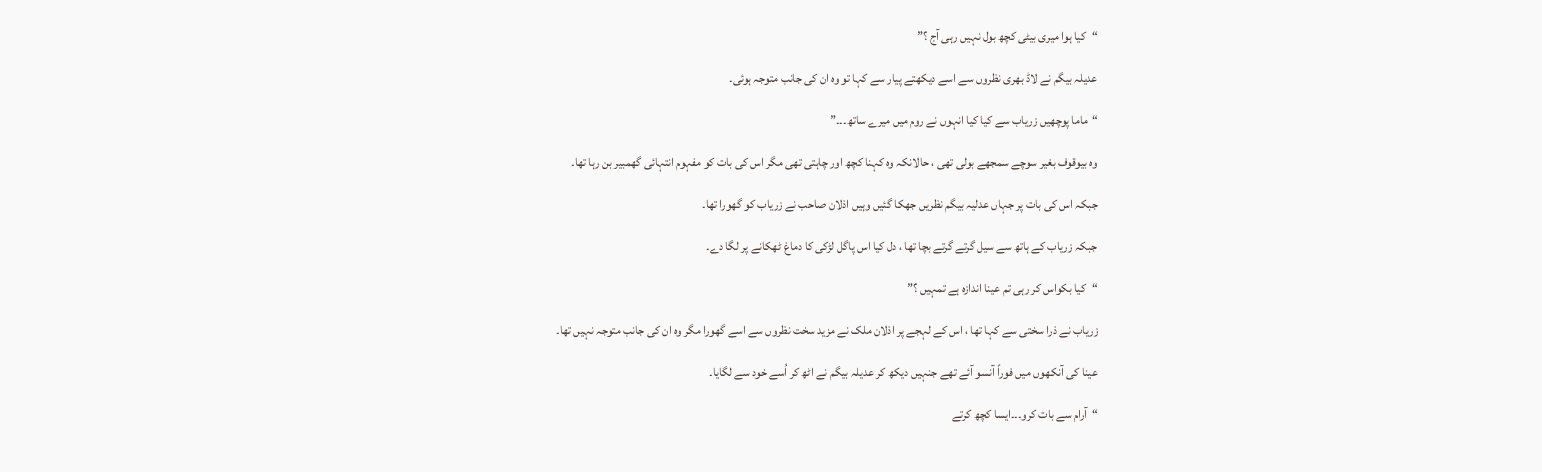“کیا ہوا میری بیٹی کچھ بول نہیں رہی آج ؟”

عدیلہ بیگم نے لاڈ بھری نظروں سے اسے دیکھتے پیار سے کہا تو وہ ان کی جانب متوجہ ہوئی۔

“ماما پوچھیں زریاب سے کیا کیا انہوں نے روم میں میرے ساتھ۔۔۔”

وہ بیوقوف بغیر سوچے سمجھے بولی تھی ، حالانکہ وہ کہنا کچھ اور چاہتی تھی مگر اس کی بات کو مفہوم انتہائی گھمبیر بن رہا تھا۔

جبکہ اس کی بات پر جہاں عدلیہ بیگم نظریں جھکا گئیں وہیں اذلان صاحب نے زریاب کو گھورا تھا۔

جبکہ زریاب کے ہاتھ سے سیل گرتے گرتے بچا تھا ، دل کیا اس پاگل لڑکی کا دماغ ٹھکانے پر لگا دے۔

“کیا بکواس کر رہی تم عینا اندازہ ہے تمہیں ؟”

زریاب نے ذرا سختی سے کہا تھا ، اس کے لہجے پر اذلان ملک نے مزید سخت نظروں سے اسے گھورا مگر وہ ان کی جانب متوجہ نہیں تھا۔

عینا کی آنکھوں میں فوراً آنسو آئے تھے جنہیں دیکھ کر عدیلہ بیگم نے اٹھ کر اُسے خود سے لگایا۔

“آرام سے بات کرو۔۔۔ایسا کچھ کرتے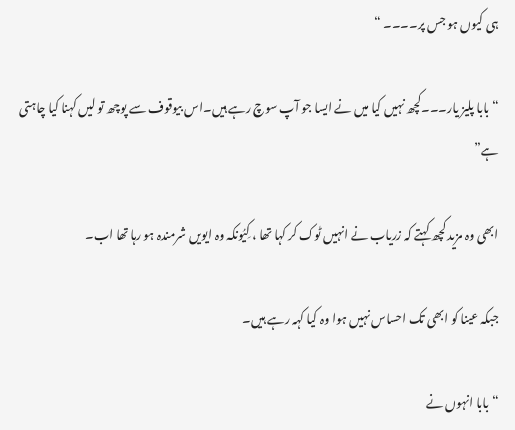ہی کیوں ہو جس پر۔۔۔۔ “

“بابا پلیز یار۔۔۔کچھ نہیں کیا میں نے ایسا جو آپ سوچ رہے ہیں۔اس بیوقوف سے پوچھ تو لیں کہنا کیا چاہتی ہے”

ابھی وہ مزید کچھ کہتے کہ زریاب نے انہیں ٹوک کر کہا تھا ، کِیُونکہ وہ ایویں شرمندہ ہو رہا تھا اب۔

جبکہ عینا کو ابھی تک احساس نہیں ہوا وہ کیا کہہ رہے ہیں۔

“بابا انہوں نے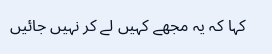کہا کہ یہ مجھے کہیں لے کر نہیں جائیں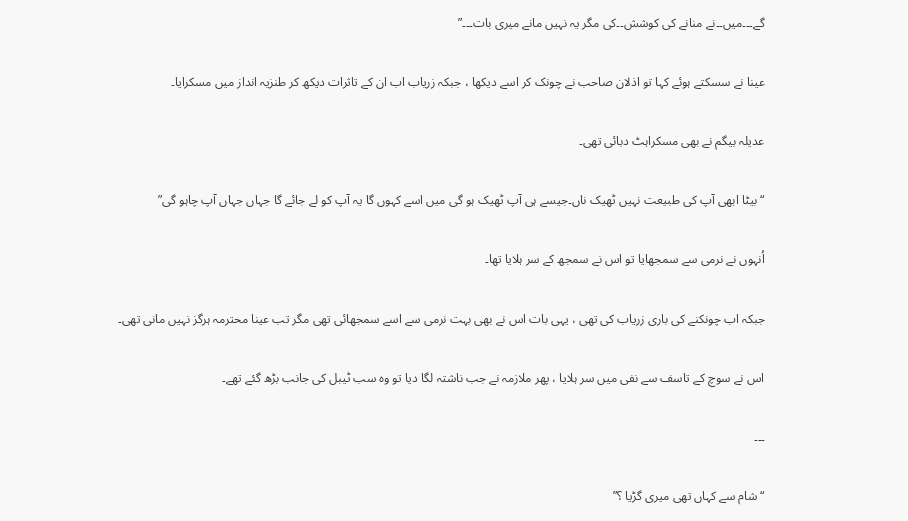گے۔۔۔میں۔۔نے منانے کی کوشش۔۔کی مگر یہ نہیں مانے میری بات۔۔۔”

عینا نے سسکتے ہوئے کہا تو اذلان صاحب نے چونک کر اسے دیکھا ، جبکہ زریاب اب ان کے تاثرات دیکھ کر طنزیہ انداز میں مسکرایا۔

عدیلہ بیگم نے بھی مسکراہٹ دبائی تھی۔

“بیٹا ابھی آپ کی طبیعت نہیں ٹھیک ناں۔جیسے ہی آپ ٹھیک ہو گی میں اسے کہوں گا یہ آپ کو لے جائے گا جہاں جہاں آپ چاہو گی”

اُنہوں نے نرمی سے سمجھایا تو اس نے سمجھ کے سر ہلایا تھا۔

جبکہ اب چونکنے کی باری زریاب کی تھی ، یہی بات اس نے بھی بہت نرمی سے اسے سمجھائی تھی مگر تب عینا محترمہ ہرگز نہیں مانی تھی۔

اس نے سوچ کے تاسف سے نفی میں سر ہلایا ، پھر ملازمہ نے جب ناشتہ لگا دیا تو وہ سب ٹیبل کی جانب بڑھ گئے تھے۔

۔۔۔

“شام سے کہاں تھی میری گڑیا ؟”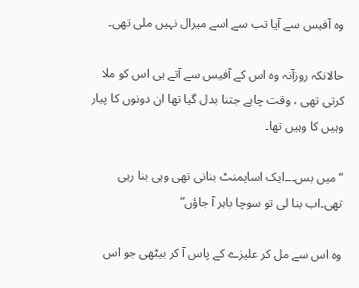وہ آفیس سے آیا تب سے اسے میرال نہیں ملی تھی۔

حالانکہ روزآنہ وہ اس کے آفیس سے آتے ہی اس کو ملا کرتی تھی ، وقت چاہے جتنا بدل گیا تھا ان دونوں کا پیار وہیں کا وہیں تھا۔

“میں بس۔۔۔ایک اسايمنٹ بنانی تھی وہی بنا رہی تھی۔اب بنا لی تو سوچا باہر آ جاؤں”

وہ اس سے مل کر علیزے کے پاس آ کر بیٹھی جو اس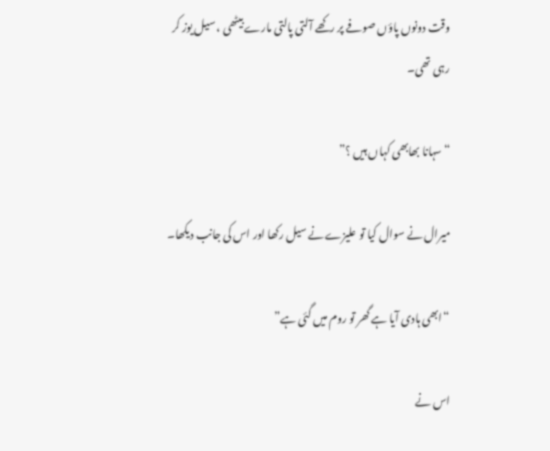وقت دونوں پاؤں صوفے پر رکھے آلتی پالتی مارے بیٹھی ، سیل یوز کر رہی تھی۔

“سہانا بھابھی کہاں ہیں ؟”

میرال نے سوال کیا تو علیزے نے سیل رکھا اور اس کی جانب دیکھا۔

“ابھی ہادی آیا ہے گھر تو روم میں گئی ہے”

اس نے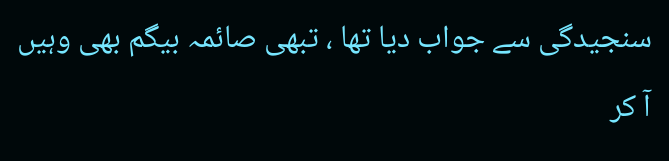سنجیدگی سے جواب دیا تھا ، تبھی صائمہ بیگم بھی وہیں آ کر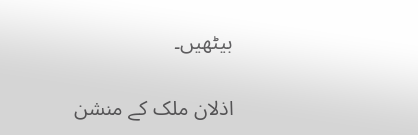بیٹھیں۔

اذلان ملک کے منشن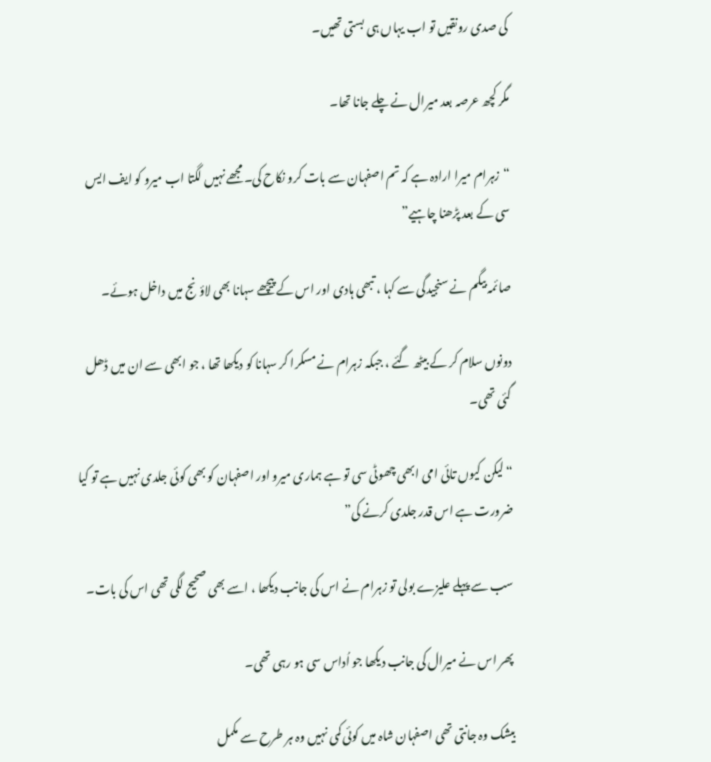کی صدی رونقیں تو اب یہاں ہی بستی تھیں۔

مگر کچھ عرصہ بعد ميرال نے چلے جانا تھا۔

“زہرام میرا ارادہ ہے کہ تم اصفہان سے بات کرو نکاح کی۔مجھے نہیں لگتا اب میرو کو ایف ایس سی کے بعد پڑھنا چاہیے”

صائمہ بیگم نے سنجیدگی سے کہا ، تبھی ہادی اور اس کے پیچھے سہانا بھی لاؤنج میں داخل ہوئے۔

دونوں سلام کر کے بیٹھ گئے ، جبکہ زہرام نے مسکرا کر سہانا کو دیکھا تھا ، جو ابھی سے ان میں ڈھل گئی تھی۔

“لیکن کیوں تائی امی ابھی چھوٹی سی تو ہے ہماری میرو اور اصفہان کو بھی کوئی جلدی نہیں ہے تو کیا ضرورت ہے اس قدر جلدی کرنے کی”

سب سے پہلے علیزے بولی تو زہرام نے اس کی جانب دیکھا ، اسے بھی صحیح لگی تھی اس کی بات۔

پھر اس نے میرال کی جانب دیکھا جو اُداس سی ہو رہی تھی۔

بیشک وہ جانتی تھی اصفہان شاہ میں کوئی کمی نہیں وہ ہر طرح سے مکمل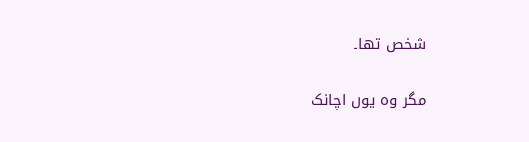شخص تھا۔

مگر وہ یوں اچانک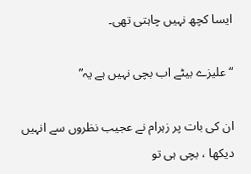ایسا کچھ نہیں چاہتی تھی۔

“علیزے بیٹے اب بچی نہیں ہے یہ”

ان کی بات پر زہرام نے عجیب نظروں سے انہیں دیکھا ، بچی ہی تو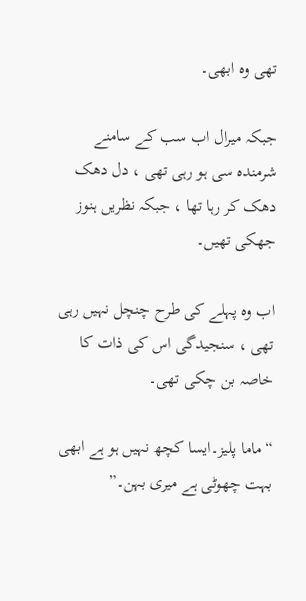تھی وہ ابھی۔

جبکہ میرال اب سب کے سامنے شرمندہ سی ہو رہی تھی ، دل دھک دھک کر رہا تھا ، جبکہ نظریں ہنوز جھکی تھیں۔

اب وہ پہلے کی طرح چنچل نہیں رہی تھی ، سنجیدگی اس کی ذات کا خاصہ بن چکی تھی۔

“ماما پلیز۔ایسا کچھ نہیں ہو ہے ابھی بہت چھوٹی ہے میری بہن۔”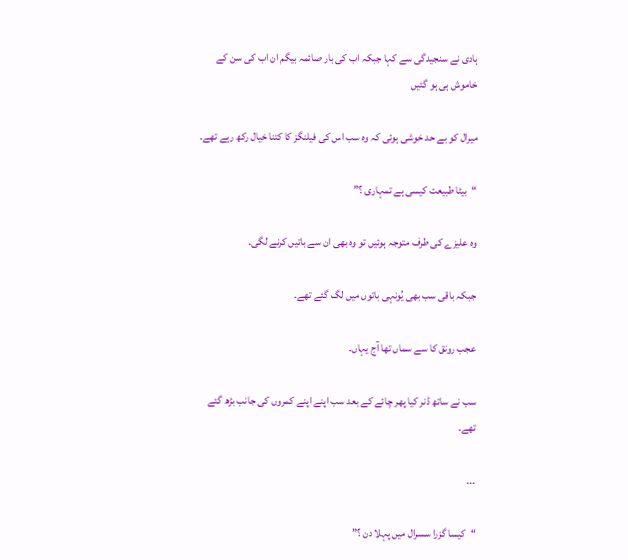ہادی نے سنجیدگی سے کہا جبکہ اب کی بار صائمہ بیگم ان اب کی سن کے خاموش ہی ہو گئیں

میرال کو بے حد خوشی ہوئی کہ وہ سب اس کی فيلنگز کا کتنا خیال رکھ رہے تھے۔

“بیٹا طبیعت کیسی ہے تمہاری ؟”

وہ علیزے کی طرف متوجہ ہوئیں تو وہ بھی ان سے باتیں کرنے لگی۔

جبکہ باقی سب بھی یُونہی باتوں میں لگ گئے تھے۔

عجب رونق کا سے سماں تھا آج یہاں۔

سب نے ساتھ ڈنر کیا پھر چائے کے بعد سب اپنے اپنے کمروں کی جانب بڑھ گئے تھے۔

۔۔۔

“کیسا گزرا سسرال میں پہلا دن ؟”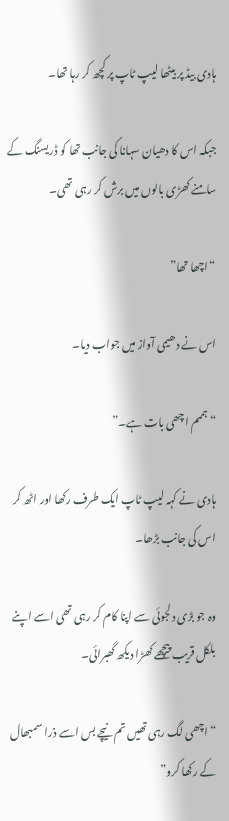ہادی بیڈ پر بیٹھا لیپ ٹاپ پر کچھ کر رہا تھا۔

جبکہ اس کا دھیان سہانا کی جانب تھا کو ڈریسنگ کے سامنے کھڑی بالوں میں برش کر رہی تھی۔

“اچھا تھا”

اس نے دھیمی آواز میں جواب دیا۔

“ہممم اچھی بات ہے۔”

ہادی نے کہہ لیپ ٹاپ ایک طرف رکھا اور اٹھ کر اس کی جانب بڑھا۔

وہ جو بڑی دلجوئی سے اپنا کام کر رہی تھی اسے اپنے بلکل قریب پیچھے کھڑا دیکھ گھبرائی۔

“اچھی لگ رہی تھیں تم نیچے بس اسے ذرا سمبھال کے رکھا کرو”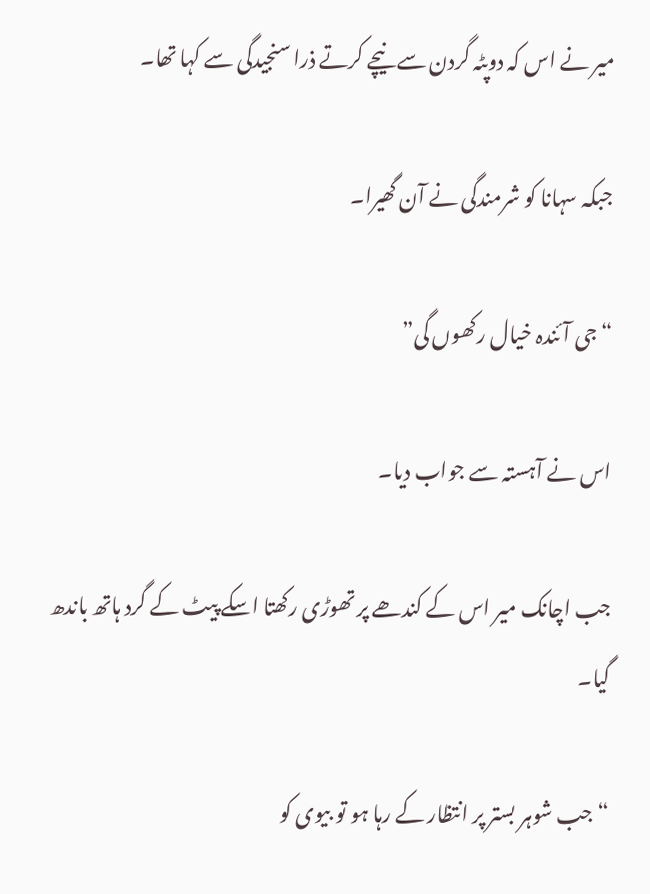میر نے اس کہ دوپٹہ گردن سے نیچے کرتے ذرا سنجیدگی سے کہا تھا۔

جبکہ سہانا کو شرمندگی نے آن گھیرا۔

“جی آئندہ خیال رکھوں گی”

اس نے آہستہ سے جواب دیا۔

جب اچانک میر اس کے کندھے پر تھوڑی رکھتا اسکے پیٹ کے گرد ہاتھ باندھ گیا۔

“جب شوہر بستر پر انتظار کے رہا ہو تو بیوی کو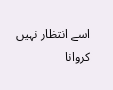اسے انتظار نہیں کروانا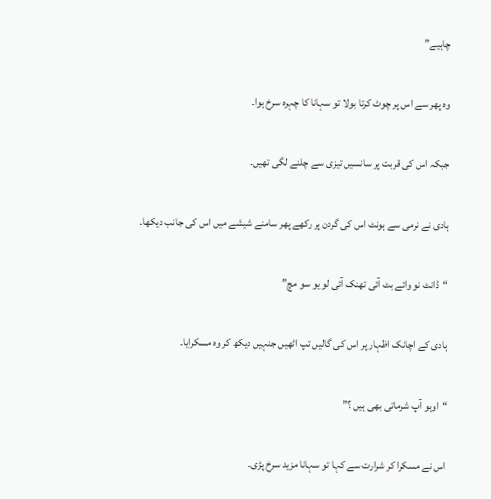چاہیے”

وہ پھر سے اس پر چوٹ کرتا بولا تو سہانا کا چہرہ سرخ ہوا۔

جبکہ اس کی قربت پر سانسیں تیزی سے چلنے لگی تھیں۔

ہادی نے نرمی سے ہونٹ اس کی گردن پر رکھے پھر سامنے شیشے میں اس کی جانب دیکھا۔

“ڈانٹ نو وائے بٹ آئی تھنک آئی لو یو سو مچ”

ہادی کے اچانک اظہار پر اس کی گالیں تپ اٹھیں جنہیں دیکھ کر وہ مسکرایا۔

“اوہو آپ شرماتی بھی ہیں ؟”

اس نے مسکرا کر شرارت سے کہا تو سہانا مزید سرخ پڑی۔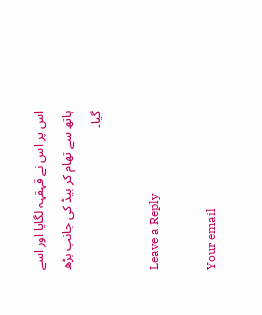اس پر اس نے قہقہہ لگایا اور اسے ہاتھ سے تھام کر بیڈ کی جانب بڑھ گیا۔

Leave a Reply

Your email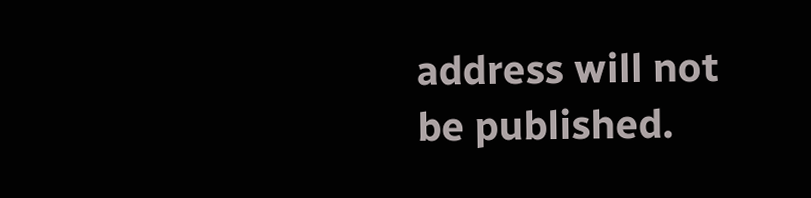address will not be published.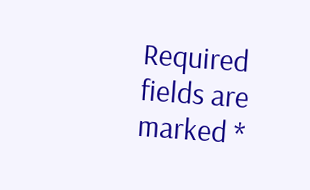Required fields are marked *